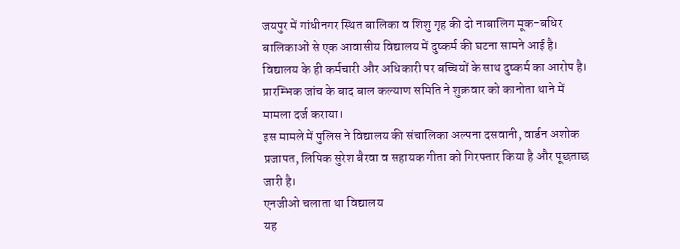जयपुर में गांधीनगर स्थित बालिका व शिशु गृह की दो नाबालिग मूक-बधिर बालिकाओं से एक आवासीय विद्यालय में दुष्कर्म की घटना सामने आई है।
विद्यालय के ही कर्मचारी और अधिकारी पर बच्चियों के साथ दुष्कर्म का आरोप है।
प्रारम्भिक जांच के बाद बाल कल्याण समिति ने शुक्रवार को कानोता थाने में मामला दर्ज कराया।
इस मामले में पुलिस ने विद्यालय की संचालिका अल्पना दसवानी, वार्डन अशोक प्रजापत, लिपिक सुरेश बैरवा व सहायक गीता को गिरफ्तार किया है और पूछताछ जारी है।
एनजीओ चलाता था विद्यालय
यह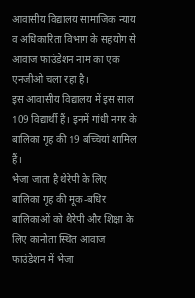आवासीय विद्यालय सामाजिक न्याय व अधिकारिता विभाग के सहयोग से आवाज फाउंडेशन नाम का एक एनजीओ चला रहा है।
इस आवासीय विद्यालय में इस साल 109 विद्यार्थी हैं। इनमें गांधी नगर के बालिका गृह की 19 बच्चियां शामिल हैं।
भेजा जाता है थेरेपी के लिए
बालिका गृह की मूक-बधिर बालिकाओं को थैरेपी और शिक्षा के लिए कानोता स्थित आवाज फाउंडेशन में भेजा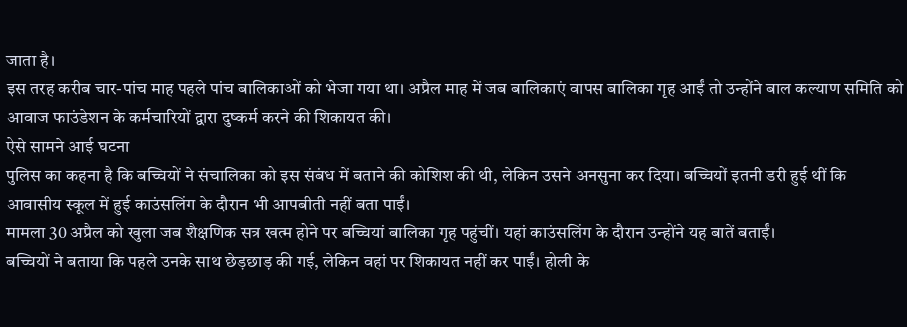जाता है।
इस तरह करीब चार-पांच माह पहले पांच बालिकाओं को भेजा गया था। अप्रैल माह में जब बालिकाएं वापस बालिका गृह आईं तो उन्होंने बाल कल्याण समिति को आवाज फाउंडेशन के कर्मचारियों द्वारा दुष्कर्म करने की शिकायत की।
ऐसे सामने आई घटना
पुलिस का कहना है कि बच्चियों ने संचालिका को इस संबंध में बताने की कोशिश की थी, लेकिन उसने अनसुना कर दिया। बच्चियों इतनी डरी हुई थीं कि आवासीय स्कूल में हुई काउंसलिंग के दौरान भी आपबीती नहीं बता पाईं।
मामला 30 अप्रैल को खुला जब शैक्षणिक सत्र खत्म होने पर बच्चियां बालिका गृह पहुंचीं। यहां काउंसलिंग के दौरान उन्होंने यह बातें बताईं।
बच्चियों ने बताया कि पहले उनके साथ छेड़छाड़ की गई, लेकिन वहां पर शिकायत नहीं कर पाईं। होली के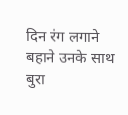दिन रंग लगाने बहाने उनके साथ बुरा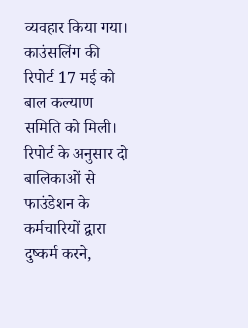व्यवहार किया गया।
काउंसलिंग की रिपोर्ट 17 मई को बाल कल्याण समिति को मिली। रिपोर्ट के अनुसार दो बालिकाओं से फाउंडेशन के कर्मचारियों द्वारा दुष्कर्म करने,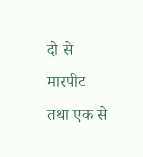दो से मारपीट तथा एक से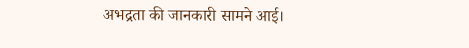अभद्रता की जानकारी सामने आई।